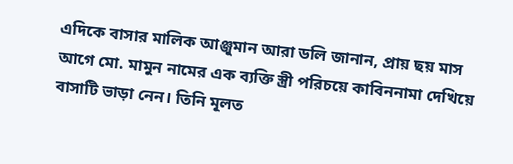এদিকে বাসার মালিক আঞ্জুমান আরা ডলি জানান, প্রায় ছয় মাস আগে মো. মামুন নামের এক ব্যক্তি স্ত্রী পরিচয়ে কাবিননামা দেখিয়ে বাসাটি ভাড়া নেন। তিনি মূলত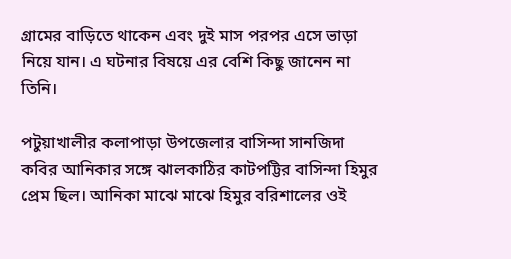গ্রামের বাড়িতে থাকেন এবং দুই মাস পরপর এসে ভাড়া নিয়ে যান। এ ঘটনার বিষয়ে এর বেশি কিছু জানেন না তিনি।

পটুয়াখালীর কলাপাড়া উপজেলার বাসিন্দা সানজিদা কবির আনিকার সঙ্গে ঝালকাঠির কাটপট্টির বাসিন্দা হিমুর প্রেম ছিল। আনিকা মাঝে মাঝে হিমুর বরিশালের ওই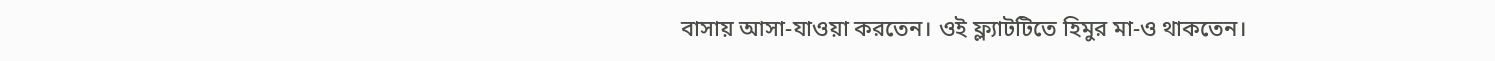বাসায় আসা-যাওয়া করতেন। ওই ফ্ল্যাটটিতে হিমুর মা-ও থাকতেন।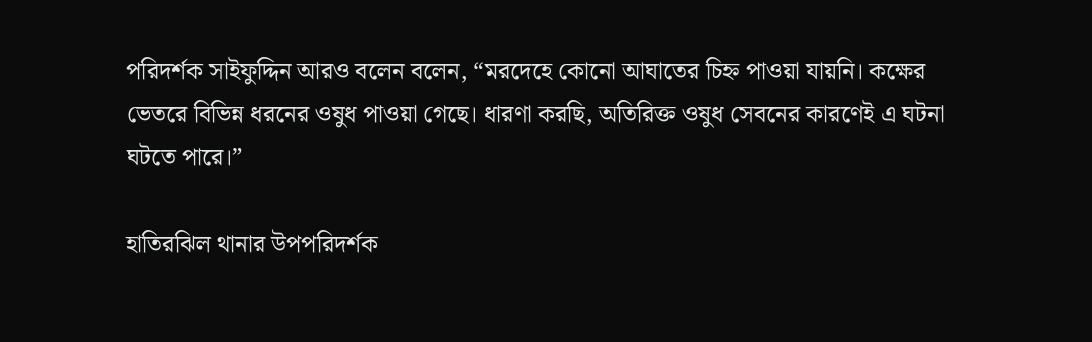পরিদর্শক সাইফুদ্দিন আরও বলেন বলেন, “মরদেহে কোনো আঘাতের চিহ্ন পাওয়া যায়নি। কক্ষের ভেতরে বিভিন্ন ধরনের ওষুধ পাওয়া গেছে। ধারণা করছি, অতিরিক্ত ওষুধ সেবনের কারণেই এ ঘটনা ঘটতে পারে।”

হাতিরঝিল থানার উপপরিদর্শক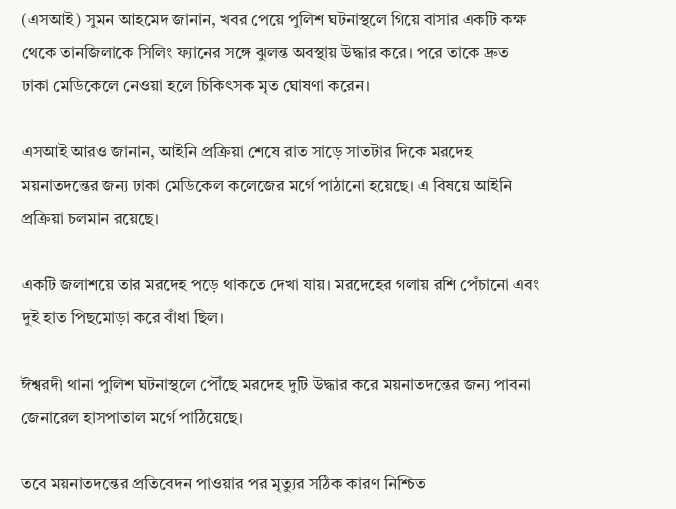(এসআই) সুমন আহমেদ জানান, খবর পেয়ে পুলিশ ঘটনাস্থলে গিয়ে বাসার একটি কক্ষ থেকে তানজিলাকে সিলিং ফ্যানের সঙ্গে ঝুলন্ত অবস্থায় উদ্ধার করে। পরে তাকে দ্রুত ঢাকা মেডিকেলে নেওয়া হলে চিকিৎসক মৃত ঘোষণা করেন।

এসআই আরও জানান, আইনি প্রক্রিয়া শেষে রাত সাড়ে সাতটার দিকে মরদেহ ময়নাতদন্তের জন্য ঢাকা মেডিকেল কলেজের মর্গে পাঠানো হয়েছে। এ বিষয়ে আইনি প্রক্রিয়া চলমান রয়েছে।

একটি জলাশয়ে তার মরদেহ পড়ে থাকতে দেখা যায়। মরদেহের গলায় রশি পেঁচানো এবং দুই হাত পিছমোড়া করে বাঁধা ছিল।

ঈশ্বরদী থানা পুলিশ ঘটনাস্থলে পৌঁছে মরদেহ দুটি উদ্ধার করে ময়নাতদন্তের জন্য পাবনা জেনারেল হাসপাতাল মর্গে পাঠিয়েছে।

তবে ময়নাতদন্তের প্রতিবেদন পাওয়ার পর মৃত্যুর সঠিক কারণ নিশ্চিত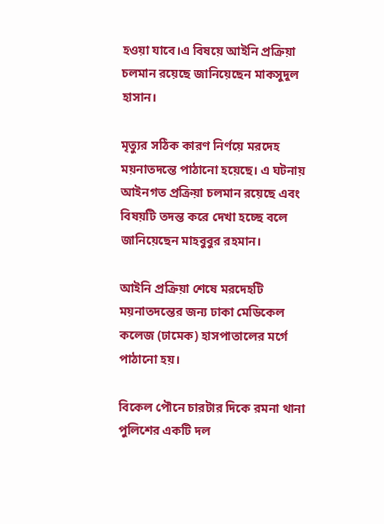হওয়া যাবে।এ বিষয়ে আইনি প্রক্রিয়া চলমান রয়েছে জানিয়েছেন মাকসুদুল হাসান।

মৃত্যুর সঠিক কারণ নির্ণয়ে মরদেহ ময়নাতদন্তে পাঠানো হয়েছে। এ ঘটনায় আইনগত প্রক্রিয়া চলমান রয়েছে এবং বিষয়টি তদন্ত করে দেখা হচ্ছে বলে জানিয়েছেন মাহবুবুর রহমান।

আইনি প্রক্রিয়া শেষে মরদেহটি ময়নাতদন্তের জন্য ঢাকা মেডিকেল কলেজ (ঢামেক) হাসপাতালের মর্গে পাঠানো হয়।

বিকেল পৌনে চারটার দিকে রমনা থানা পুলিশের একটি দল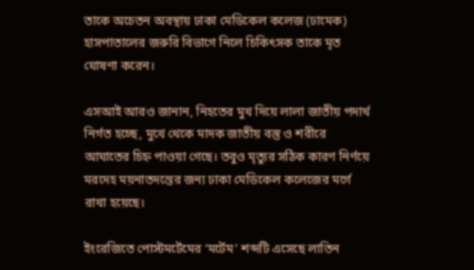তাকে অচেতন অবস্থায় ঢাকা মেডিকেল কলেজ (ঢামেক) হাসপাতালের জরুরি বিভাগে নিলে চিকিৎসক তাকে মৃত ঘোষণা করেন।

এসআই আরও জানান, নিহতের মুখ দিয়ে লালা জাতীয় পদার্থ নির্গত হচ্ছে, মুখে থেকে মাদক জাতীয় বস্তু ও শরীরে আঘাতের চিহ্ন পাওয়া গেছে। তবুও মৃত্যুর সঠিক কারণ নির্ণয়ে মরদেহ ময়নাতদন্তের জন্য ঢাকা মেডিকেল কলেজের মর্গে রাখা হয়েছে।

ইংরেজিতে পোস্টমর্টেমের ‘মর্টেম’ শব্দটি এসেছে লাতিন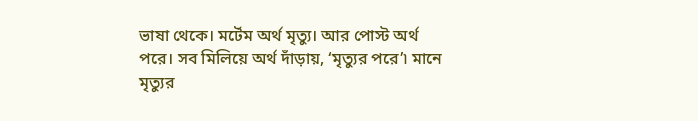ভাষা থেকে। মর্টেম অর্থ মৃত্যু। আর পোস্ট অর্থ পরে। সব মিলিয়ে অর্থ দাঁড়ায়, ‘মৃত্যুর পরে’৷ মানে মৃত্যুর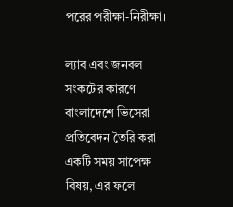পরের পরীক্ষা-নিরীক্ষা।

ল্যাব এবং জনবল সংকটের কারণে বাংলাদেশে ভিসেরা প্রতিবেদন তৈরি করা একটি সময় সাপেক্ষ বিষয়, এর ফলে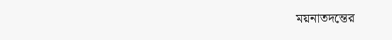ময়নাতদন্তের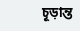চূড়ান্ত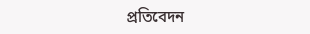প্রতিবেদন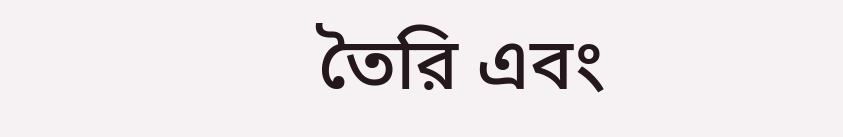তৈরি এবং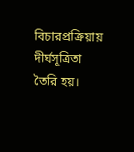বিচারপ্রক্রিয়ায় দীর্ঘসূত্রিতা তৈরি হয়।